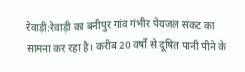रेवाड़ी:रेवाड़ी का बनीपुर गांव गंभीर पेयजल संकट का सामना कर रहा है। करीब 20 वर्षों से दूषित पानी पीने के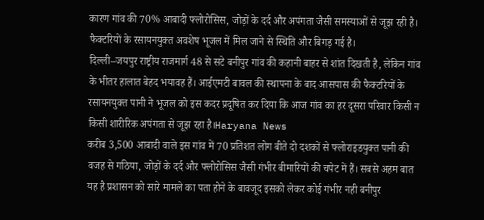कारण गांव की 70% आबादी फ्लोरोसिस, जोड़ों के दर्द और अपंगता जैसी समस्याओं से जूझ रही है। फैक्टरियों के रसायनयुक्त अवशेष भूजल में मिल जाने से स्थिति और बिगड़ गई है।
दिल्ली–जयपुर राष्ट्रीय राजमार्ग 48 से सटे बनीपुर गांव की कहानी बाहर से शांत दिखती है, लेकिन गांव के भीतर हालात बेहद भयावह हैं। आईएमटी बावल की स्थापना के बाद आसपास की फैक्टरियों के रसायनयुक्त पानी ने भूजल को इस कदर प्रदूषित कर दिया कि आज गांव का हर दूसरा परिवार किसी न किसी शारीरिक अपंगता से जूझ रहा है।Haryana News
करीब 3,500 आबादी वाले इस गांव में 70 प्रतिशत लोग बीते दो दशकों से फ्लोराइडयुक्त पानी की वजह से गठिया, जोड़ों के दर्द और फ्लोरोसिस जैसी गंभीर बीमारियों की चपेट में हैं। सबसे अहम बात यह है प्रशासन को सारे मामले का पता होने के बावजूद इसको लेकर कोई गंभीर नही बनीपुर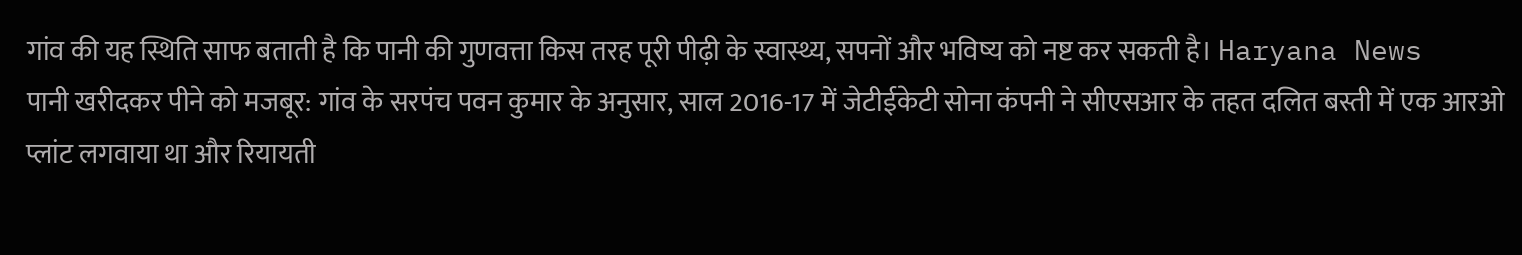गांव की यह स्थिति साफ बताती है कि पानी की गुणवत्ता किस तरह पूरी पीढ़ी के स्वास्थ्य, सपनों और भविष्य को नष्ट कर सकती है। Haryana News
पानी खरीदकर पीने को मजबूर: गांव के सरपंच पवन कुमार के अनुसार, साल 2016-17 में जेटीईकेटी सोना कंपनी ने सीएसआर के तहत दलित बस्ती में एक आरओ प्लांट लगवाया था और रियायती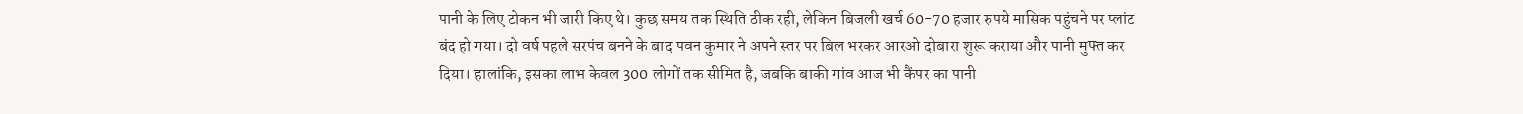पानी के लिए टोकन भी जारी किए थे। कुछ समय तक स्थिति ठीक रही, लेकिन बिजली खर्च 60-70 हजार रुपये मासिक पहुंचने पर प्लांट बंद हो गया। दो वर्ष पहले सरपंच बनने के बाद पवन कुमार ने अपने स्तर पर बिल भरकर आरओ दोबारा शुरू कराया और पानी मुफ्त कर दिया। हालांकि, इसका लाभ केवल 300 लोगों तक सीमित है, जबकि बाकी गांव आज भी कैंपर का पानी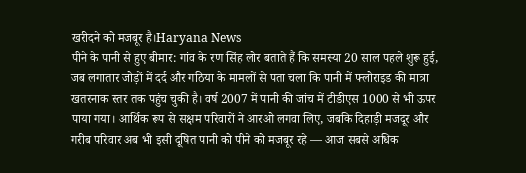खरीदने को मजबूर है।Haryana News
पीने के पानी से हुए बीमार: गांव के रण सिंह लोर बताते हैं कि समस्या 20 साल पहले शुरू हुई, जब लगातार जोड़ों में दर्द और गठिया के मामलों से पता चला कि पानी में फ्लोराइड की मात्रा खतरनाक स्तर तक पहुंच चुकी है। वर्ष 2007 में पानी की जांच में टीडीएस 1000 से भी ऊपर पाया गया। आर्थिक रूप से सक्षम परिवारों ने आरओ लगवा लिए, जबकि दिहाड़ी मजदूर और गरीब परिवार अब भी इसी दूषित पानी को पीने को मजबूर रहे — आज सबसे अधिक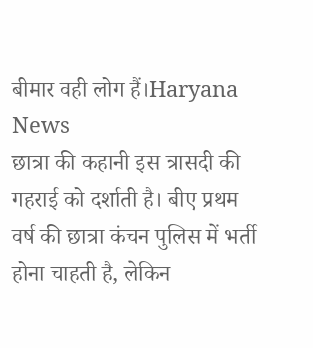बीमार वही लोग हैं।Haryana News
छात्रा की कहानी इस त्रासदी की गहराई को दर्शाती है। बीए प्रथम वर्ष की छात्रा कंचन पुलिस में भर्ती होना चाहती है, लेकिन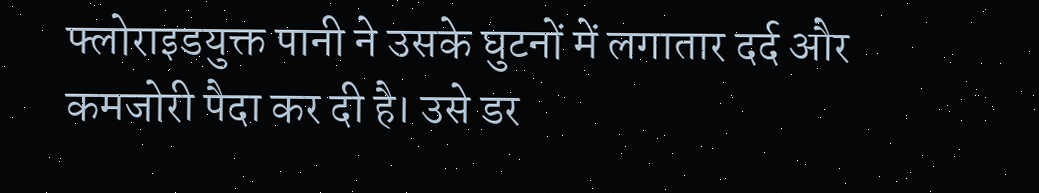फ्लोराइडयुक्त पानी ने उसके घुटनों में लगातार दर्द और कमजोरी पैदा कर दी है। उसे डर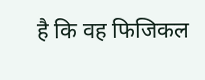है कि वह फिजिकल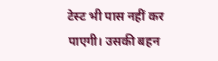टेस्ट भी पास नहीं कर पाएगी। उसकी बहन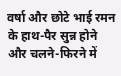वर्षा और छोटे भाई रमन के हाथ-पैर सुन्न होने और चलने-फिरने में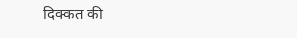दिक्कत की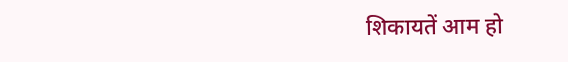शिकायतें आम हो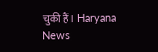चुकी हैं। Haryana News